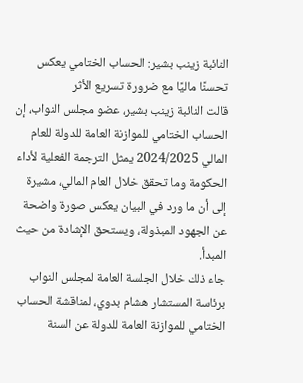النائبة زينب بشير: الحساب الختامي يعكس تحسنًا ماليًا مع ضرورة تسريع الأثر
قالت النائبة زينب بشير، عضو مجلس النواب، إن الحساب الختامي للموازنة العامة للدولة للعام المالي 2024/2025 يمثل الترجمة الفعلية لأداء الحكومة وما تحقق خلال العام المالي، مشيرة إلى أن ما ورد في البيان يعكس صورة واضحة عن الجهود المبذولة، ويستحق الإشادة من حيث المبدأ.
جاء ذلك خلال الجلسة العامة لمجلس النواب برئاسة المستشار هشام بدوي، لمناقشة الحساب الختامي للموازنة العامة للدولة عن السنة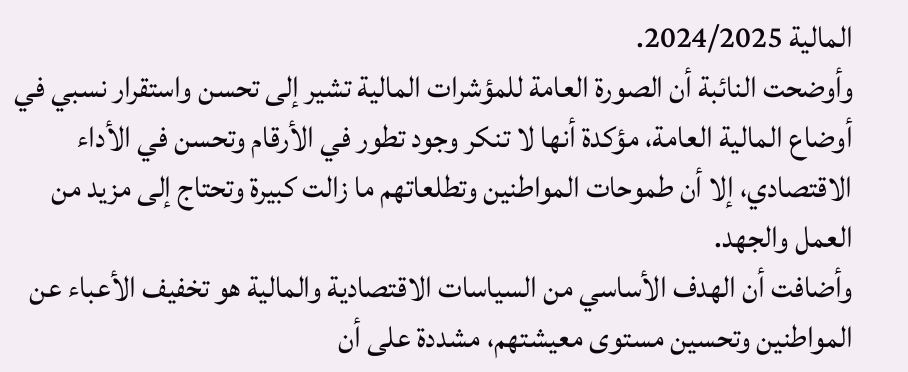المالية 2024/2025.
وأوضحت النائبة أن الصورة العامة للمؤشرات المالية تشير إلى تحسن واستقرار نسبي في أوضاع المالية العامة، مؤكدة أنها لا تنكر وجود تطور في الأرقام وتحسن في الأداء الاقتصادي، إلا أن طموحات المواطنين وتطلعاتهم ما زالت كبيرة وتحتاج إلى مزيد من العمل والجهد.
وأضافت أن الهدف الأساسي من السياسات الاقتصادية والمالية هو تخفيف الأعباء عن المواطنين وتحسين مستوى معيشتهم، مشددة على أن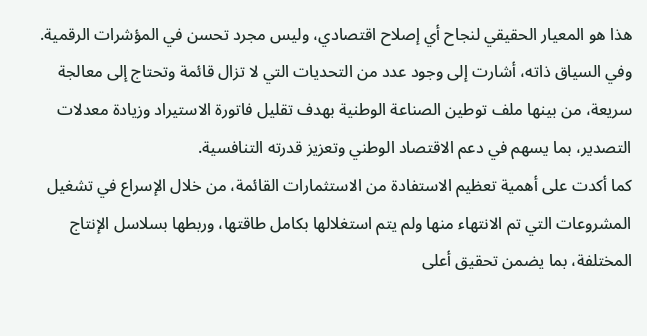هذا هو المعيار الحقيقي لنجاح أي إصلاح اقتصادي، وليس مجرد تحسن في المؤشرات الرقمية.
وفي السياق ذاته، أشارت إلى وجود عدد من التحديات التي لا تزال قائمة وتحتاج إلى معالجة سريعة، من بينها ملف توطين الصناعة الوطنية بهدف تقليل فاتورة الاستيراد وزيادة معدلات التصدير، بما يسهم في دعم الاقتصاد الوطني وتعزيز قدرته التنافسية.
كما أكدت على أهمية تعظيم الاستفادة من الاستثمارات القائمة، من خلال الإسراع في تشغيل المشروعات التي تم الانتهاء منها ولم يتم استغلالها بكامل طاقتها، وربطها بسلاسل الإنتاج المختلفة، بما يضمن تحقيق أعلى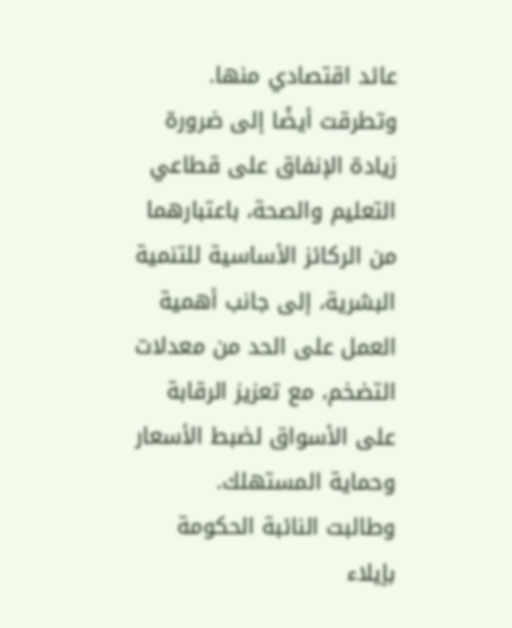عائد اقتصادي منها.
وتطرقت أيضًا إلى ضرورة زيادة الإنفاق على قطاعي التعليم والصحة، باعتبارهما من الركائز الأساسية للتنمية البشرية، إلى جانب أهمية العمل على الحد من معدلات التضخم، مع تعزيز الرقابة على الأسواق لضبط الأسعار وحماية المستهلك.
وطالبت النائبة الحكومة بإيلاء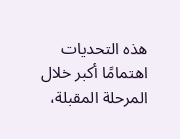هذه التحديات اهتمامًا أكبر خلال المرحلة المقبلة،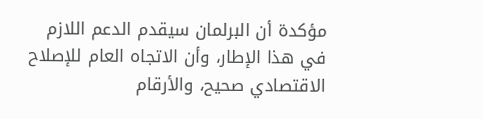مؤكدة أن البرلمان سيقدم الدعم اللازم في هذا الإطار، وأن الاتجاه العام للإصلاح الاقتصادي صحيح، والأرقام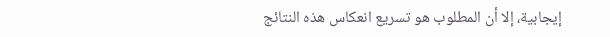إيجابية، إلا أن المطلوب هو تسريع انعكاس هذه النتائج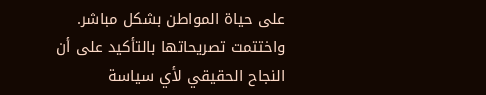على حياة المواطن بشكل مباشر.
واختتمت تصريحاتها بالتأكيد على أن النجاح الحقيقي لأي سياسة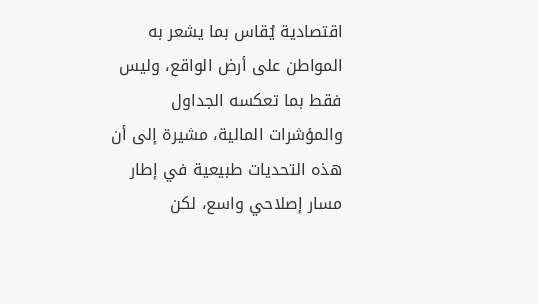اقتصادية يُقاس بما يشعر به المواطن على أرض الواقع، وليس فقط بما تعكسه الجداول والمؤشرات المالية، مشيرة إلى أن هذه التحديات طبيعية في إطار مسار إصلاحي واسع، لكن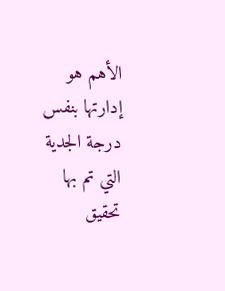الأهم هو إدارتها بنفس درجة الجدية التي تم بها تحقيق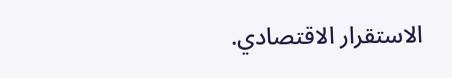الاستقرار الاقتصادي.